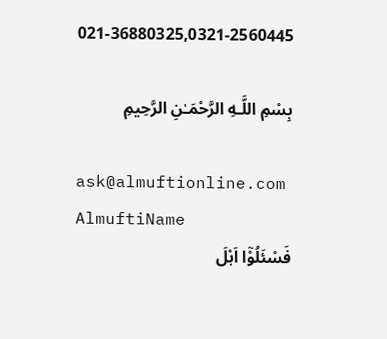021-36880325,0321-2560445

بِسْمِ اللَّـهِ الرَّحْمَـٰنِ الرَّحِيمِ

ask@almuftionline.com
AlmuftiName
فَسْئَلُوْٓا اَہْلَ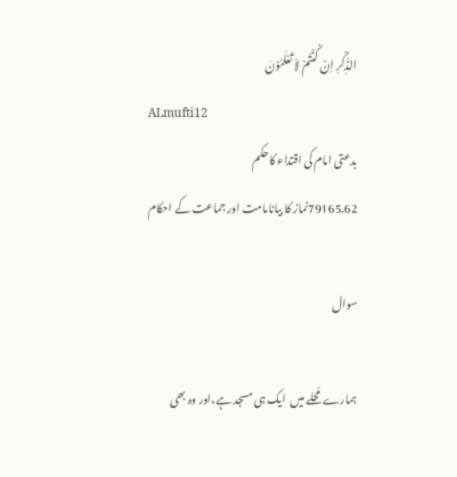الذِّکْرِ اِنْ کُنْتُمْ لاَ تَعْلَمُوْنَ
ALmufti12
بدعتی امام کی اقتداء کاحکم
79165.62نماز کا بیانامامت اور جماعت کے احکام

سوال

ہمارے مُحلے میں  ایک ہی مسجد ہے،اور وہ بھی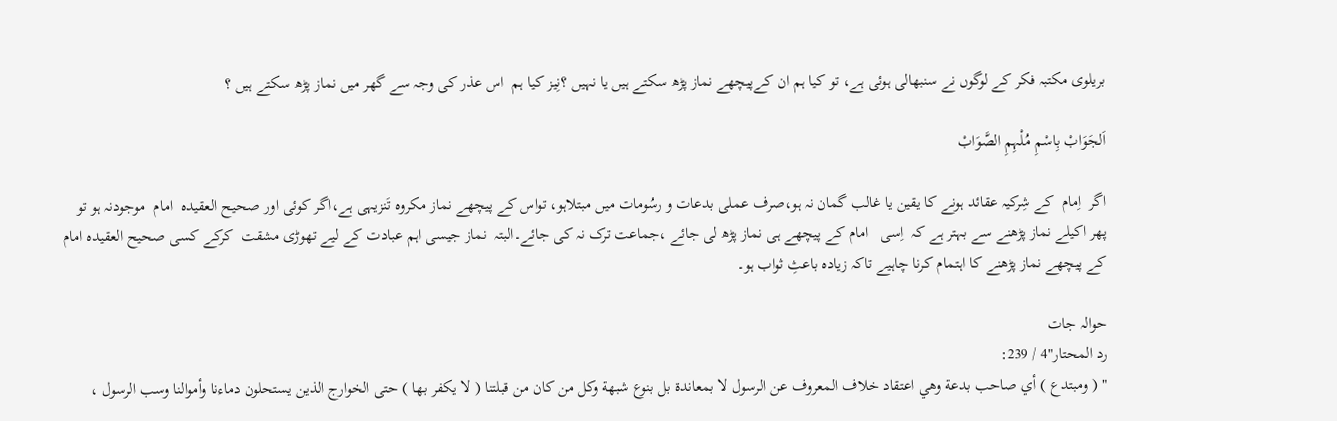بریلوی مکتبہ فکر کے لوگوں نے سنبھالی ہوئی ہے، تو کیا ہم ان کےپیچھے نماز پڑھ سکتے ہیں یا نہیں ؟نِیز کیا ہم  اس عذر کی وجہ سے گھر میں نماز پڑھ سکتے ہیں ؟

اَلجَوَابْ بِاسْمِ مُلْہِمِ الصَّوَابْ

اگر  اِمام  کے شِرکیہ عقائد ہونے کا یقین یا غالب گمان نہ ہو،صرف عملی بدعات و رسُومات میں مبتلاہو، تواس کے پیچھے نماز مکروہ تَنزیہی ہے،اگر کوئی اور صحیح العقیدہ  امام  موجودنہ ہو تو پھر اکیلے نماز پڑھنے سے بہتر ہے کہ  اِسی   امام کے پیچھے ہی نماز پڑھ لی جائے ،جماعت ترک نہ کی جائے۔البتہ  نماز جیسی اہم عبادت کے لیے تھوڑی مشقت  کرکے کسی صحیح العقیدہ امام کے پیچھے نماز پڑھنے کا اہتمام کرنا چاہیے تاکہ زیادہ باعثِ ثواب ہو۔

حوالہ جات
رد المحتار"4 / 239:
" ( ومبتدع ) أي صاحب بدعة وهي اعتقاد خلاف المعروف عن الرسول لا بمعاندة بل بنوع شبهة وكل من كان من قبلتنا ( لا يكفر بها ) حتى الخوارج الذين يستحلون دماءنا وأموالنا وسب الرسول ،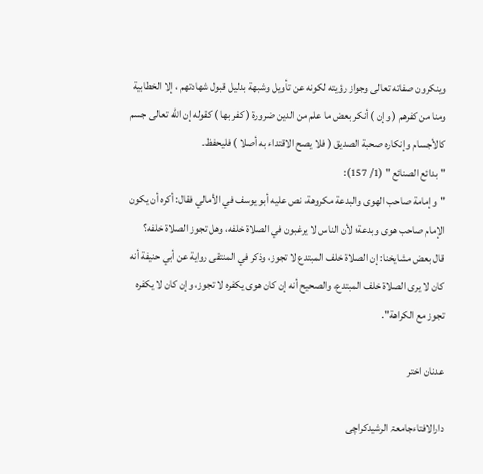وينكرون صفاته تعالى وجواز رؤيته لكونه عن تأويل وشبهة بدليل قبول شهادتهم ، إلا الخطابية ومنا من كفرهم ( وإن ) أنكر بعض ما علم من الدين ضرورة ( كفر بها ) كقوله إن الله تعالى جسم كالأجسام وإنكاره صحبة الصديق ( فلا يصح الاقتداء به أصلا ) فليحفظ۔
"بدائع الصنائع " (1/ 157):
"وإمامة صاحب الهوى والبدعة مكروهة، نص عليه أبو يوسف في الأمالي فقال: أكره أن يكون الإمام صاحب هوى وبدعة؛ لأن الناس لا يرغبون في الصلاة خلفه، وهل تجوز الصلاة خلفه؟
قال بعض مشايخنا: إن الصلاة خلف المبتدع لا تجوز، وذكر في المنتقى رواية عن أبي حنيفة أنه كان لا يرى الصلاة خلف المبتدع، والصحيح أنه إن كان هوى يكفره لا تجوز، وإن كان لا يكفره تجوز مع الكراهة".

عدنان اختر

دارالافتاءجامعۃ الرشیدکراچی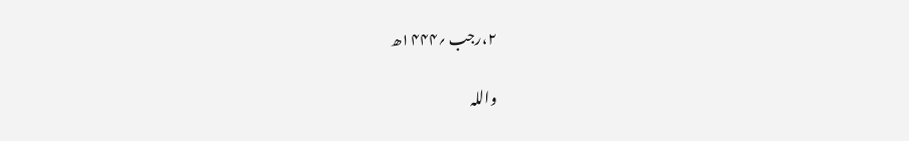۲،رجب ؍۱۴۴۴ھ

واللہ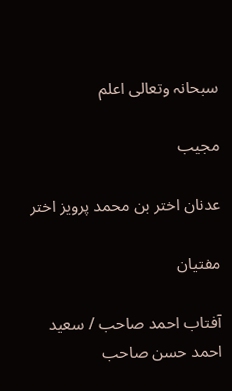سبحانہ وتعالی اعلم

مجیب

عدنان اختر بن محمد پرویز اختر

مفتیان

آفتاب احمد صاحب / سعید احمد حسن صاحب